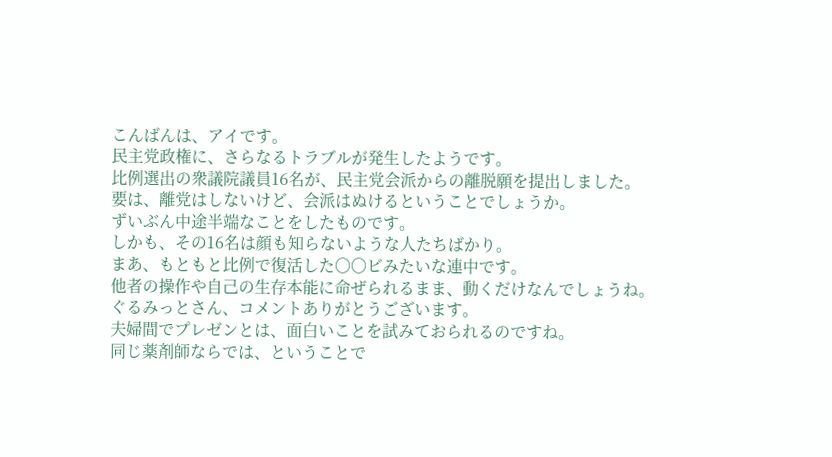こんばんは、アイです。
民主党政権に、さらなるトラブルが発生したようです。
比例選出の衆議院議員16名が、民主党会派からの離脱願を提出しました。
要は、離党はしないけど、会派はぬけるということでしょうか。
ずいぶん中途半端なことをしたものです。
しかも、その16名は顔も知らないような人たちばかり。
まあ、もともと比例で復活した〇〇ビみたいな連中です。
他者の操作や自己の生存本能に命ぜられるまま、動くだけなんでしょうね。
ぐるみっとさん、コメントありがとうございます。
夫婦間でプレゼンとは、面白いことを試みておられるのですね。
同じ薬剤師ならでは、ということで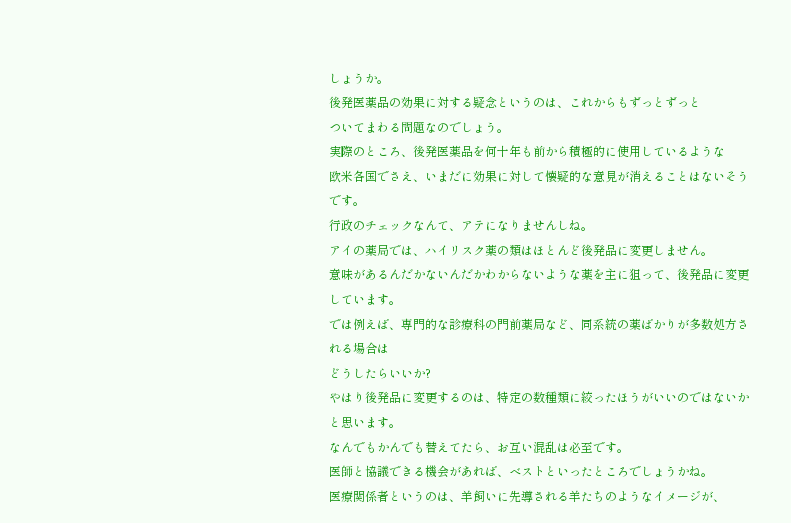しょうか。
後発医薬品の効果に対する疑念というのは、これからもずっとずっと
ついてまわる問題なのでしょう。
実際のところ、後発医薬品を何十年も前から積極的に使用しているような
欧米各国でさえ、いまだに効果に対して懐疑的な意見が消えることはないそうです。
行政のチェックなんて、アテになりませんしね。
アイの薬局では、ハイリスク薬の類はほとんど後発品に変更しません。
意味があるんだかないんだかわからないような薬を主に狙って、後発品に変更しています。
では例えば、専門的な診療科の門前薬局など、同系統の薬ばかりが多数処方される場合は
どうしたらいいか?
やはり後発品に変更するのは、特定の数種類に絞ったほうがいいのではないかと思います。
なんでもかんでも替えてたら、お互い混乱は必至です。
医師と協議できる機会があれば、べストといったところでしょうかね。
医療関係者というのは、羊飼いに先導される羊たちのようなイメージが、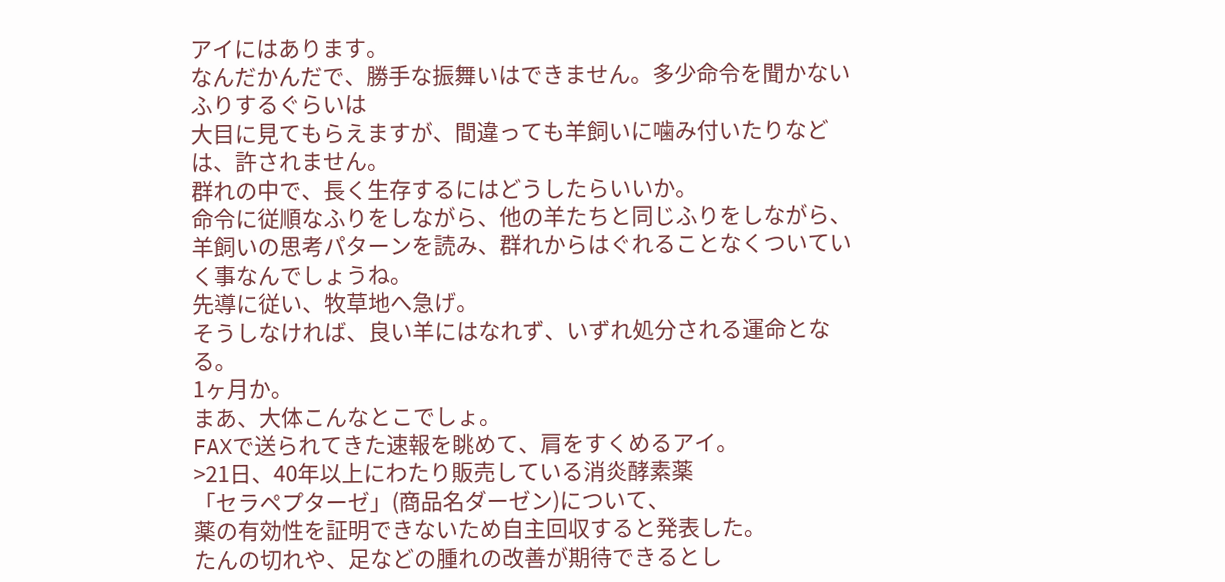アイにはあります。
なんだかんだで、勝手な振舞いはできません。多少命令を聞かないふりするぐらいは
大目に見てもらえますが、間違っても羊飼いに噛み付いたりなどは、許されません。
群れの中で、長く生存するにはどうしたらいいか。
命令に従順なふりをしながら、他の羊たちと同じふりをしながら、
羊飼いの思考パターンを読み、群れからはぐれることなくついていく事なんでしょうね。
先導に従い、牧草地へ急げ。
そうしなければ、良い羊にはなれず、いずれ処分される運命となる。
1ヶ月か。
まあ、大体こんなとこでしょ。
FAXで送られてきた速報を眺めて、肩をすくめるアイ。
>21日、40年以上にわたり販売している消炎酵素薬
「セラペプターゼ」(商品名ダーゼン)について、
薬の有効性を証明できないため自主回収すると発表した。
たんの切れや、足などの腫れの改善が期待できるとし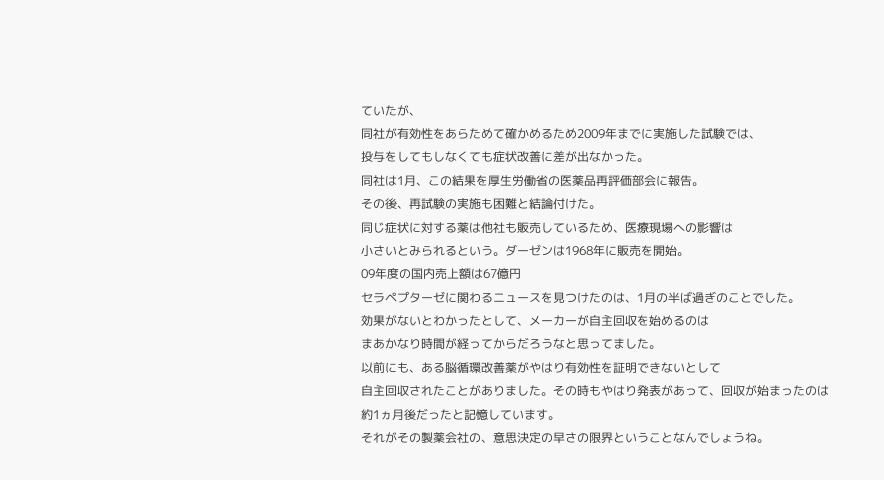ていたが、
同社が有効性をあらためて確かめるため2009年までに実施した試験では、
投与をしてもしなくても症状改善に差が出なかった。
同社は1月、この結果を厚生労働省の医薬品再評価部会に報告。
その後、再試験の実施も困難と結論付けた。
同じ症状に対する薬は他社も販売しているため、医療現場への影響は
小さいとみられるという。ダーゼンは1968年に販売を開始。
09年度の国内売上額は67億円
セラペプターゼに関わるニュースを見つけたのは、1月の半ば過ぎのことでした。
効果がないとわかったとして、メーカーが自主回収を始めるのは
まあかなり時間が経ってからだろうなと思ってました。
以前にも、ある脳循環改善薬がやはり有効性を証明できないとして
自主回収されたことがありました。その時もやはり発表があって、回収が始まったのは
約1ヵ月後だったと記憶しています。
それがその製薬会社の、意思決定の早さの限界ということなんでしょうね。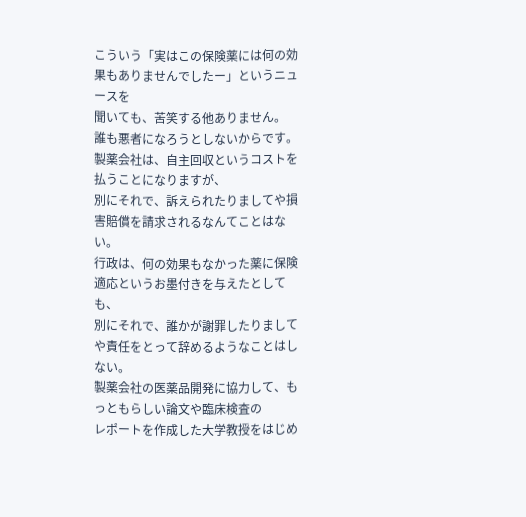こういう「実はこの保険薬には何の効果もありませんでしたー」というニュースを
聞いても、苦笑する他ありません。
誰も悪者になろうとしないからです。
製薬会社は、自主回収というコストを払うことになりますが、
別にそれで、訴えられたりましてや損害賠償を請求されるなんてことはない。
行政は、何の効果もなかった薬に保険適応というお墨付きを与えたとしても、
別にそれで、誰かが謝罪したりましてや責任をとって辞めるようなことはしない。
製薬会社の医薬品開発に協力して、もっともらしい論文や臨床検査の
レポートを作成した大学教授をはじめ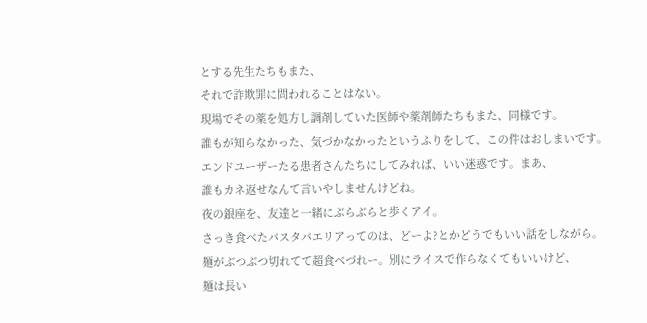とする先生たちもまた、
それで詐欺罪に問われることはない。
現場でその薬を処方し調剤していた医師や薬剤師たちもまた、同様です。
誰もが知らなかった、気づかなかったというふりをして、この件はおしまいです。
エンドユーザーたる患者さんたちにしてみれば、いい迷惑です。まあ、
誰もカネ返せなんて言いやしませんけどね。
夜の銀座を、友達と一緒にぶらぶらと歩くアイ。
さっき食べたパスタパエリアってのは、どーよ?とかどうでもいい話をしながら。
麺がぶつぶつ切れてて超食べづれー。別にライスで作らなくてもいいけど、
麺は長い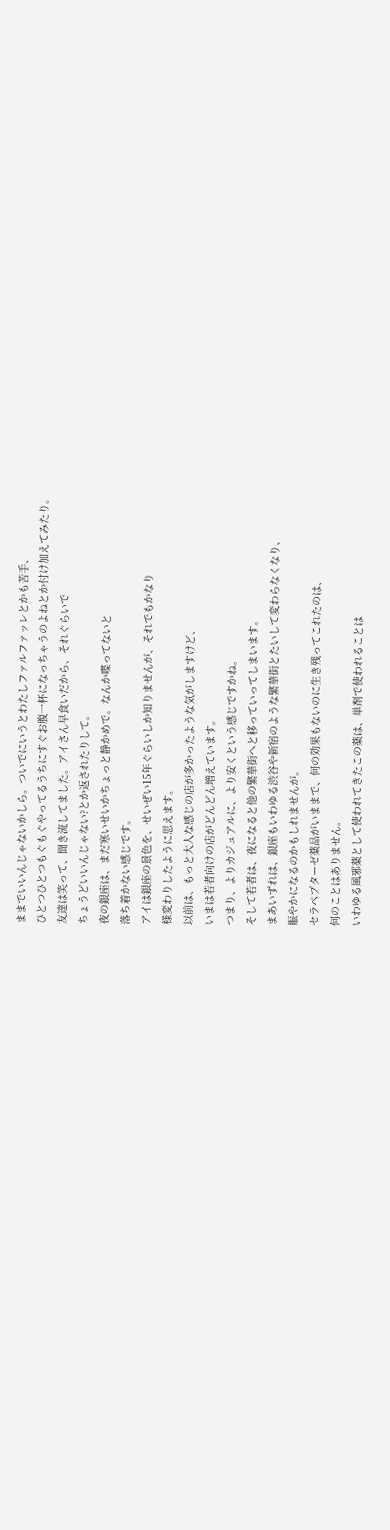ままでいいんじゃないかしら。ついでにいうとわたしファルファッレとかも苦手、
ひとつひとつもぐもぐやってるうちにすぐお腹一杯になっちゃうのよねとか付け加えてみたり。
友達は笑って、聞き流してました。アイさん早食いだから、それぐらいで
ちょうどいいんじゃない?とか返されたりして。
夜の銀座は、まだ寒いせいかちょっと静かめで。なんか喋ってないと
落ち着かない感じです。
アイは銀座の景色を、せいぜい15年ぐらいしか知りませんが、それでもかなり
様変わりしたように思えます。
以前は、もっと大人な感じの店が多かったような気がしますけど、
いまは若者向けの店がどんどん増えています。
つまり、よりカジュアルに、より安くという感じですかね。
そして若者は、夜になると他の繁華街へと移っていってしまいます。
まあいずれは、銀座もいわゆる渋谷や新宿のような繁華街とたいして変わらなくなり、
賑やかになるのかもしれませんが。
セラペプターゼ薬品がいままで、何の効果もないのに生き残ってこれたのは、
何のことはありません。
いわゆる風邪薬として使われてきたこの薬は、単剤で使われることは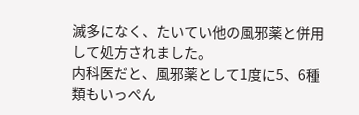滅多になく、たいてい他の風邪薬と併用して処方されました。
内科医だと、風邪薬として1度に5、6種類もいっぺん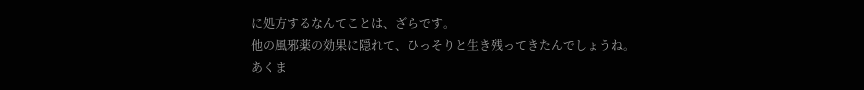に処方するなんてことは、ざらです。
他の風邪薬の効果に隠れて、ひっそりと生き残ってきたんでしょうね。
あくま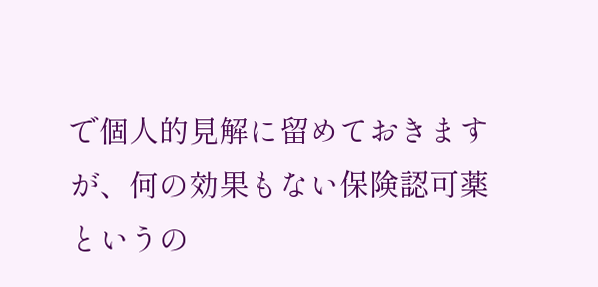で個人的見解に留めておきますが、何の効果もない保険認可薬というの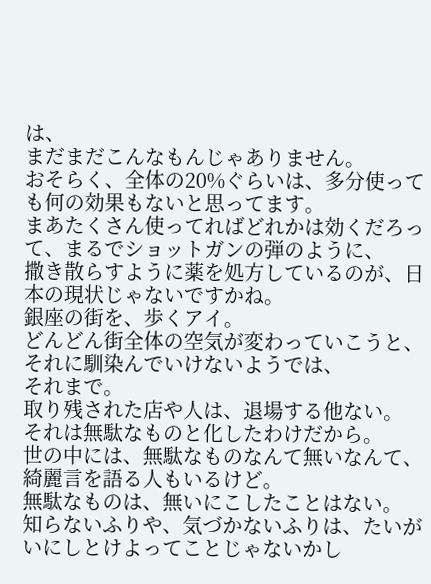は、
まだまだこんなもんじゃありません。
おそらく、全体の20%ぐらいは、多分使っても何の効果もないと思ってます。
まあたくさん使ってればどれかは効くだろって、まるでショットガンの弾のように、
撒き散らすように薬を処方しているのが、日本の現状じゃないですかね。
銀座の街を、歩くアイ。
どんどん街全体の空気が変わっていこうと、それに馴染んでいけないようでは、
それまで。
取り残された店や人は、退場する他ない。
それは無駄なものと化したわけだから。
世の中には、無駄なものなんて無いなんて、綺麗言を語る人もいるけど。
無駄なものは、無いにこしたことはない。
知らないふりや、気づかないふりは、たいがいにしとけよってことじゃないかし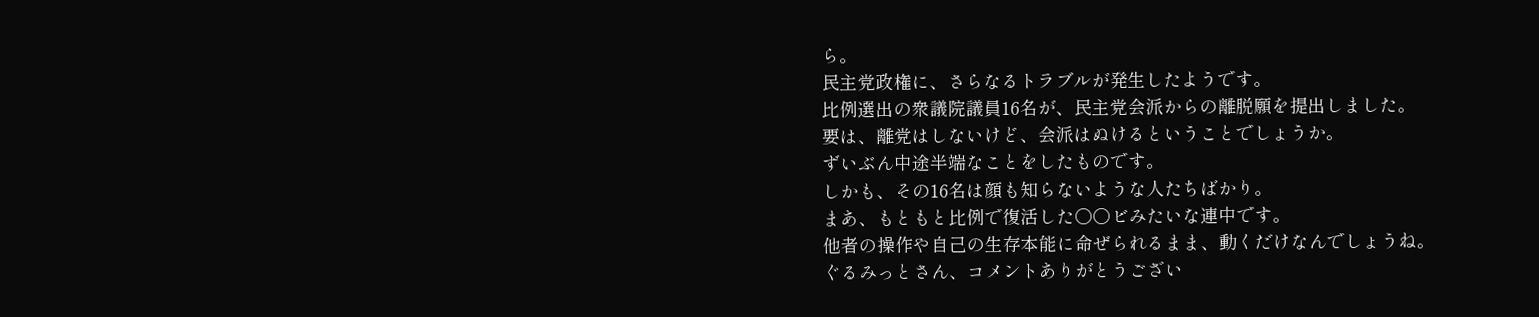ら。
民主党政権に、さらなるトラブルが発生したようです。
比例選出の衆議院議員16名が、民主党会派からの離脱願を提出しました。
要は、離党はしないけど、会派はぬけるということでしょうか。
ずいぶん中途半端なことをしたものです。
しかも、その16名は顔も知らないような人たちばかり。
まあ、もともと比例で復活した〇〇ビみたいな連中です。
他者の操作や自己の生存本能に命ぜられるまま、動くだけなんでしょうね。
ぐるみっとさん、コメントありがとうござい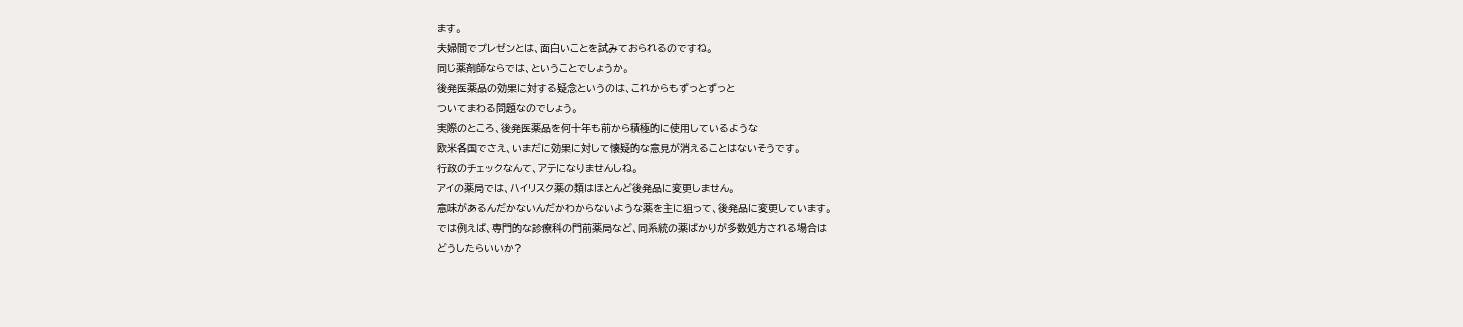ます。
夫婦間でプレゼンとは、面白いことを試みておられるのですね。
同じ薬剤師ならでは、ということでしょうか。
後発医薬品の効果に対する疑念というのは、これからもずっとずっと
ついてまわる問題なのでしょう。
実際のところ、後発医薬品を何十年も前から積極的に使用しているような
欧米各国でさえ、いまだに効果に対して懐疑的な意見が消えることはないそうです。
行政のチェックなんて、アテになりませんしね。
アイの薬局では、ハイリスク薬の類はほとんど後発品に変更しません。
意味があるんだかないんだかわからないような薬を主に狙って、後発品に変更しています。
では例えば、専門的な診療科の門前薬局など、同系統の薬ばかりが多数処方される場合は
どうしたらいいか?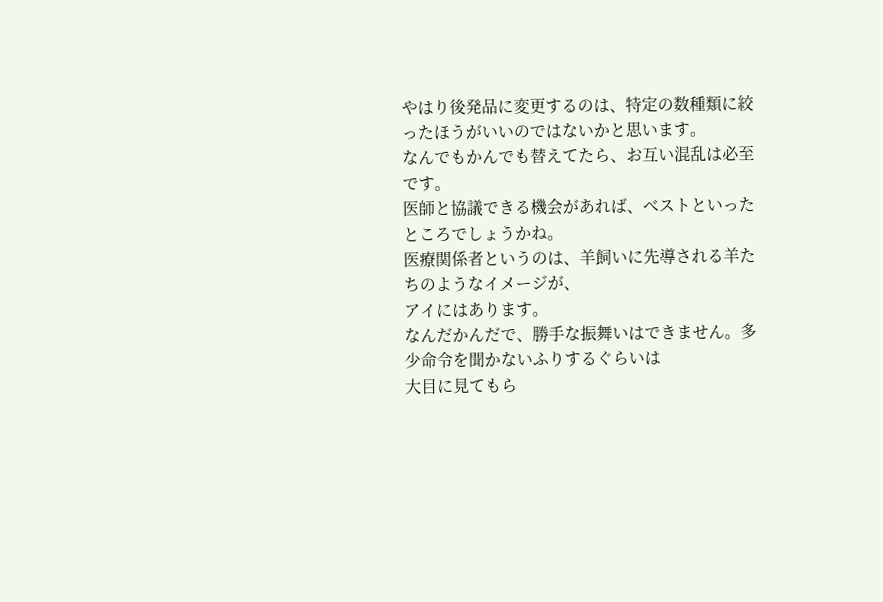やはり後発品に変更するのは、特定の数種類に絞ったほうがいいのではないかと思います。
なんでもかんでも替えてたら、お互い混乱は必至です。
医師と協議できる機会があれば、べストといったところでしょうかね。
医療関係者というのは、羊飼いに先導される羊たちのようなイメージが、
アイにはあります。
なんだかんだで、勝手な振舞いはできません。多少命令を聞かないふりするぐらいは
大目に見てもら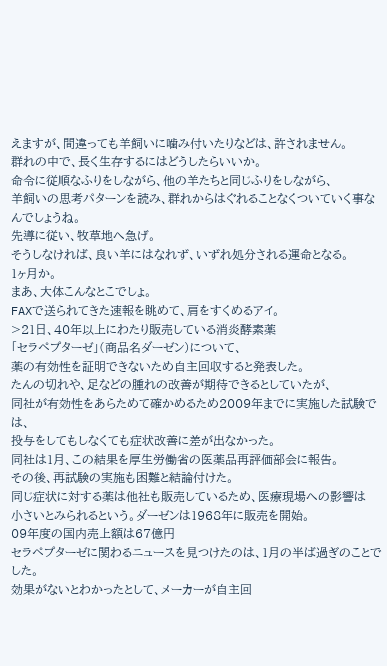えますが、間違っても羊飼いに噛み付いたりなどは、許されません。
群れの中で、長く生存するにはどうしたらいいか。
命令に従順なふりをしながら、他の羊たちと同じふりをしながら、
羊飼いの思考パターンを読み、群れからはぐれることなくついていく事なんでしょうね。
先導に従い、牧草地へ急げ。
そうしなければ、良い羊にはなれず、いずれ処分される運命となる。
1ヶ月か。
まあ、大体こんなとこでしょ。
FAXで送られてきた速報を眺めて、肩をすくめるアイ。
>21日、40年以上にわたり販売している消炎酵素薬
「セラペプターゼ」(商品名ダーゼン)について、
薬の有効性を証明できないため自主回収すると発表した。
たんの切れや、足などの腫れの改善が期待できるとしていたが、
同社が有効性をあらためて確かめるため2009年までに実施した試験では、
投与をしてもしなくても症状改善に差が出なかった。
同社は1月、この結果を厚生労働省の医薬品再評価部会に報告。
その後、再試験の実施も困難と結論付けた。
同じ症状に対する薬は他社も販売しているため、医療現場への影響は
小さいとみられるという。ダーゼンは1968年に販売を開始。
09年度の国内売上額は67億円
セラペプターゼに関わるニュースを見つけたのは、1月の半ば過ぎのことでした。
効果がないとわかったとして、メーカーが自主回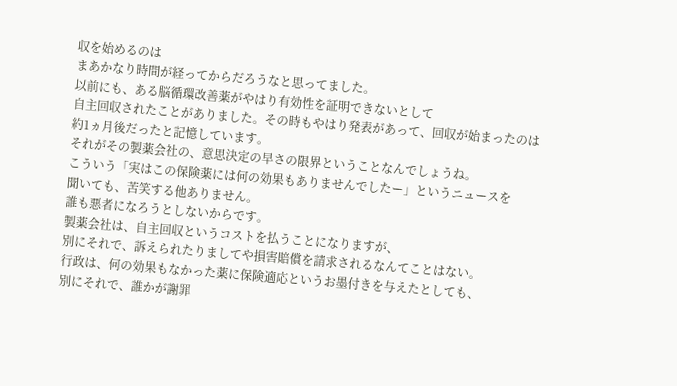収を始めるのは
まあかなり時間が経ってからだろうなと思ってました。
以前にも、ある脳循環改善薬がやはり有効性を証明できないとして
自主回収されたことがありました。その時もやはり発表があって、回収が始まったのは
約1ヵ月後だったと記憶しています。
それがその製薬会社の、意思決定の早さの限界ということなんでしょうね。
こういう「実はこの保険薬には何の効果もありませんでしたー」というニュースを
聞いても、苦笑する他ありません。
誰も悪者になろうとしないからです。
製薬会社は、自主回収というコストを払うことになりますが、
別にそれで、訴えられたりましてや損害賠償を請求されるなんてことはない。
行政は、何の効果もなかった薬に保険適応というお墨付きを与えたとしても、
別にそれで、誰かが謝罪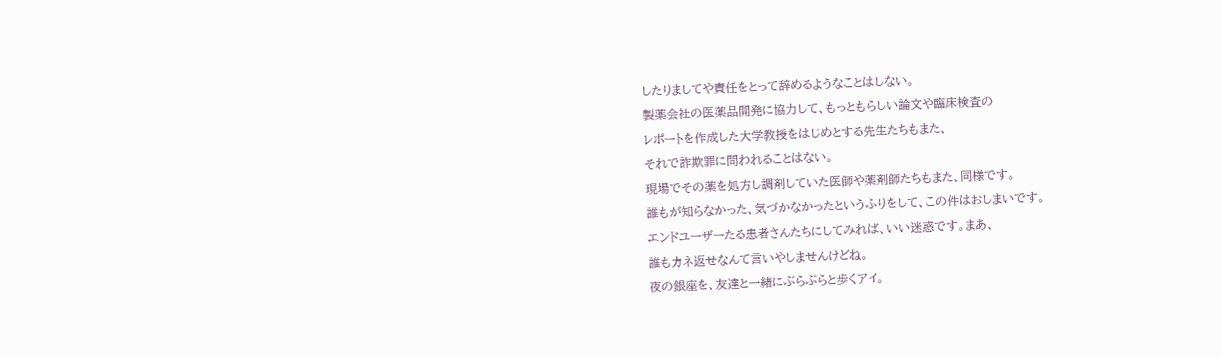したりましてや責任をとって辞めるようなことはしない。
製薬会社の医薬品開発に協力して、もっともらしい論文や臨床検査の
レポートを作成した大学教授をはじめとする先生たちもまた、
それで詐欺罪に問われることはない。
現場でその薬を処方し調剤していた医師や薬剤師たちもまた、同様です。
誰もが知らなかった、気づかなかったというふりをして、この件はおしまいです。
エンドユーザーたる患者さんたちにしてみれば、いい迷惑です。まあ、
誰もカネ返せなんて言いやしませんけどね。
夜の銀座を、友達と一緒にぶらぶらと歩くアイ。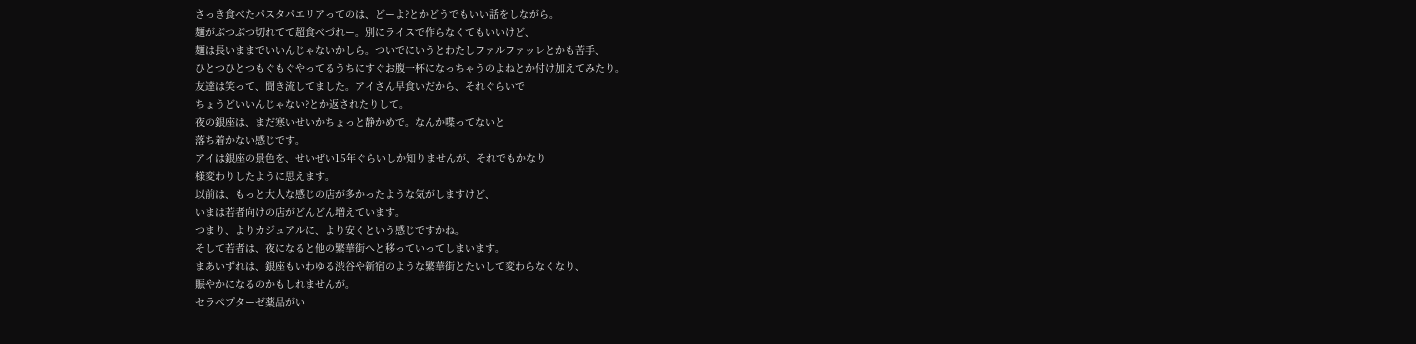さっき食べたパスタパエリアってのは、どーよ?とかどうでもいい話をしながら。
麺がぶつぶつ切れてて超食べづれー。別にライスで作らなくてもいいけど、
麺は長いままでいいんじゃないかしら。ついでにいうとわたしファルファッレとかも苦手、
ひとつひとつもぐもぐやってるうちにすぐお腹一杯になっちゃうのよねとか付け加えてみたり。
友達は笑って、聞き流してました。アイさん早食いだから、それぐらいで
ちょうどいいんじゃない?とか返されたりして。
夜の銀座は、まだ寒いせいかちょっと静かめで。なんか喋ってないと
落ち着かない感じです。
アイは銀座の景色を、せいぜい15年ぐらいしか知りませんが、それでもかなり
様変わりしたように思えます。
以前は、もっと大人な感じの店が多かったような気がしますけど、
いまは若者向けの店がどんどん増えています。
つまり、よりカジュアルに、より安くという感じですかね。
そして若者は、夜になると他の繁華街へと移っていってしまいます。
まあいずれは、銀座もいわゆる渋谷や新宿のような繁華街とたいして変わらなくなり、
賑やかになるのかもしれませんが。
セラペプターゼ薬品がい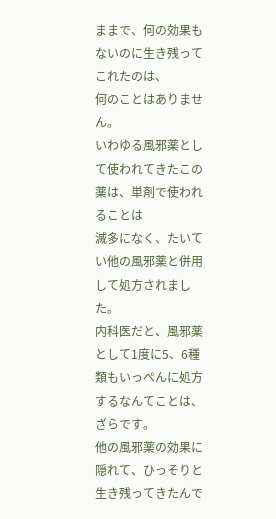ままで、何の効果もないのに生き残ってこれたのは、
何のことはありません。
いわゆる風邪薬として使われてきたこの薬は、単剤で使われることは
滅多になく、たいてい他の風邪薬と併用して処方されました。
内科医だと、風邪薬として1度に5、6種類もいっぺんに処方するなんてことは、ざらです。
他の風邪薬の効果に隠れて、ひっそりと生き残ってきたんで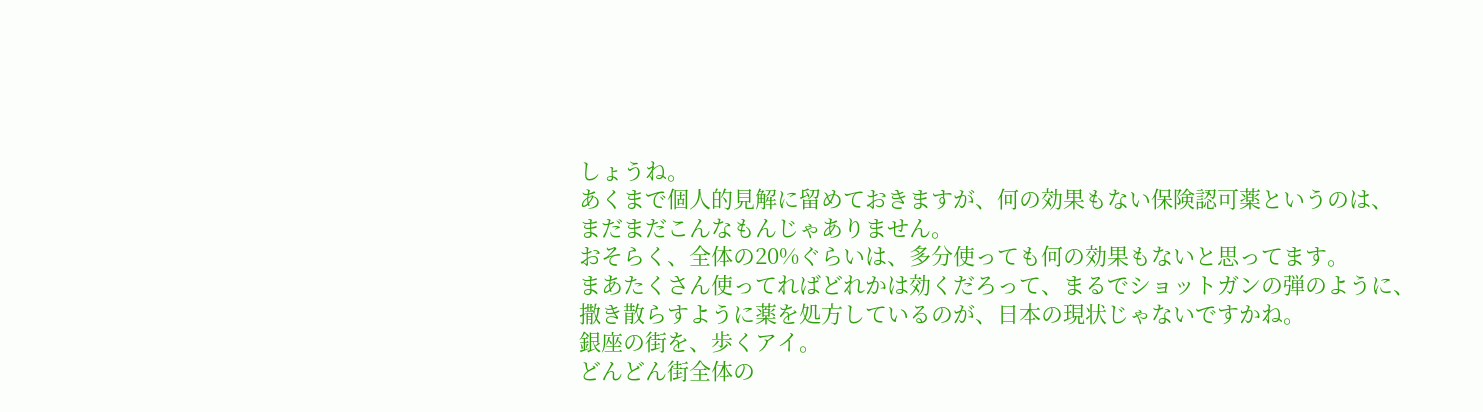しょうね。
あくまで個人的見解に留めておきますが、何の効果もない保険認可薬というのは、
まだまだこんなもんじゃありません。
おそらく、全体の20%ぐらいは、多分使っても何の効果もないと思ってます。
まあたくさん使ってればどれかは効くだろって、まるでショットガンの弾のように、
撒き散らすように薬を処方しているのが、日本の現状じゃないですかね。
銀座の街を、歩くアイ。
どんどん街全体の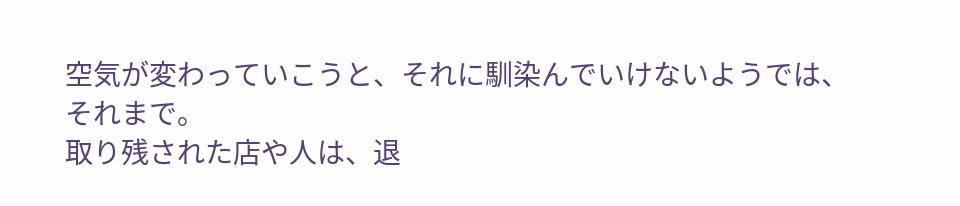空気が変わっていこうと、それに馴染んでいけないようでは、
それまで。
取り残された店や人は、退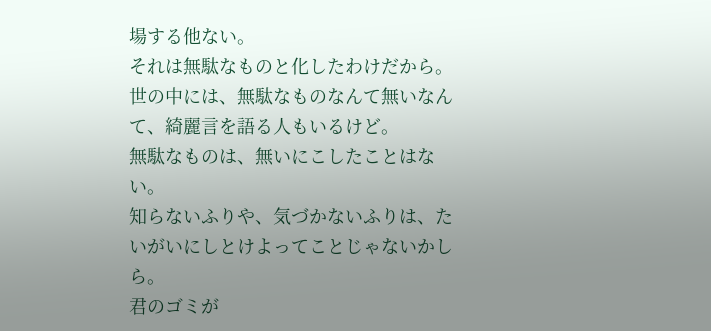場する他ない。
それは無駄なものと化したわけだから。
世の中には、無駄なものなんて無いなんて、綺麗言を語る人もいるけど。
無駄なものは、無いにこしたことはない。
知らないふりや、気づかないふりは、たいがいにしとけよってことじゃないかしら。
君のゴミが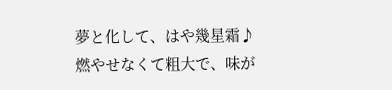夢と化して、はや幾星霜♪
燃やせなくて粗大で、味が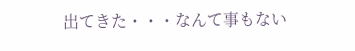出てきた・・・なんて事もない